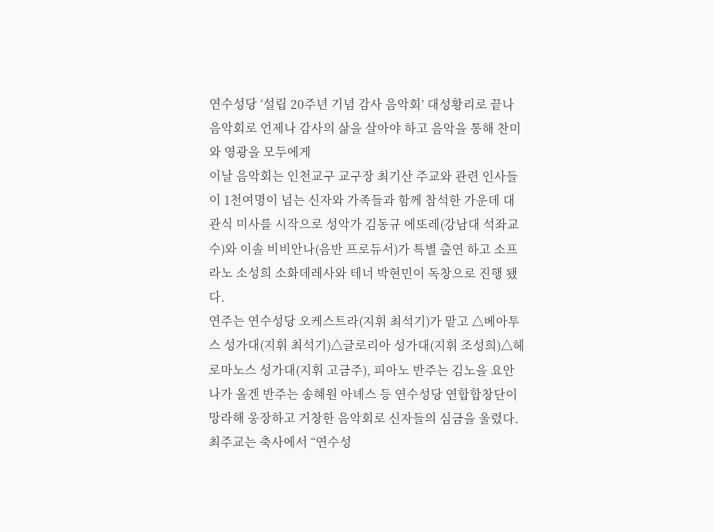연수성당 ‘설립 20주년 기념 감사 음악회’ 대성황리로 끝나
음악회로 언제나 감사의 삶을 살아야 하고 음악을 통해 찬미와 영광을 모두에게
이날 음악회는 인천교구 교구장 최기산 주교와 관련 인사들이 1천여명이 넘는 신자와 가족들과 함께 참석한 가운데 대관식 미사를 시작으로 성악가 김동규 에또레(강남대 석좌교수)와 이솔 비비안나(음반 프로듀서)가 특별 출연 하고 소프라노 소성희 소화데레사와 테너 박현민이 독창으로 진행 됐다.
연주는 연수성당 오케스트라(지휘 최석기)가 맡고 △베아투스 성가대(지휘 최석기)△글로리아 성가대(지휘 조성희)△헤로마노스 성가대(지휘 고금주), 피아노 반주는 김노을 요안나가 올겐 반주는 송혜원 아녜스 등 연수성당 연합합창단이 망라해 웅장하고 거창한 음악회로 신자들의 심금을 울렸다.
최주교는 축사에서 “연수성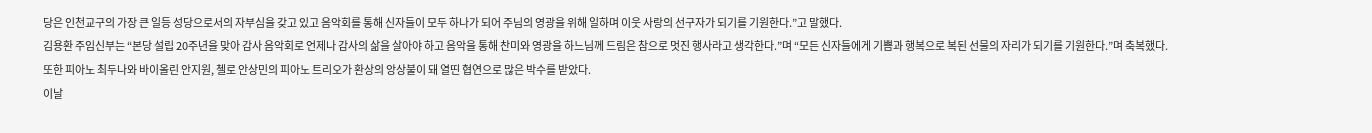당은 인천교구의 가장 큰 일등 성당으로서의 자부심을 갖고 있고 음악회를 통해 신자들이 모두 하나가 되어 주님의 영광을 위해 일하며 이웃 사랑의 선구자가 되기를 기원한다.”고 말했다.
김용환 주임신부는 “본당 설립 20주년을 맞아 감사 음악회로 언제나 감사의 삶을 살아야 하고 음악을 통해 찬미와 영광을 하느님께 드림은 참으로 멋진 행사라고 생각한다.”며 “모든 신자들에게 기쁨과 행복으로 복된 선물의 자리가 되기를 기원한다.”며 축복했다.
또한 피아노 최두나와 바이올린 안지원, 첼로 안상민의 피아노 트리오가 환상의 앙상불이 돼 열띤 협연으로 많은 박수를 받았다.
이날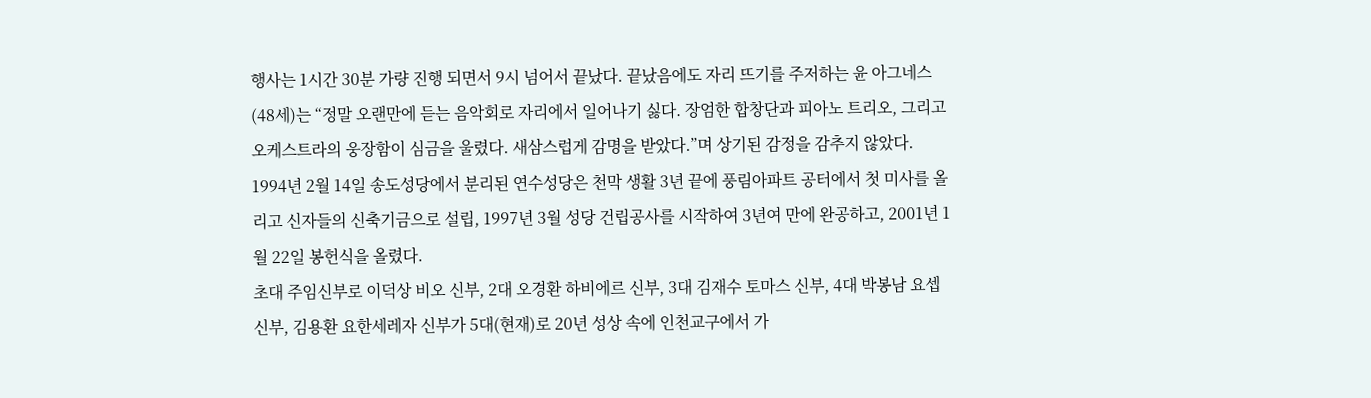행사는 1시간 30분 가량 진행 되면서 9시 넘어서 끝났다. 끝났음에도 자리 뜨기를 주저하는 윤 아그네스(48세)는 “정말 오랜만에 듣는 음악회로 자리에서 일어나기 싫다. 장엄한 합창단과 피아노 트리오, 그리고 오케스트라의 웅장함이 심금을 울렸다. 새삼스럽게 감명을 받았다.”며 상기된 감정을 감추지 않았다.
1994년 2월 14일 송도성당에서 분리된 연수성당은 천막 생활 3년 끝에 풍림아파트 공터에서 첫 미사를 올리고 신자들의 신축기금으로 설립, 1997년 3월 성당 건립공사를 시작하여 3년여 만에 완공하고, 2001년 1월 22일 봉헌식을 올렸다.
초대 주임신부로 이덕상 비오 신부, 2대 오경환 하비에르 신부, 3대 김재수 토마스 신부, 4대 박봉남 요셉 신부, 김용환 요한세레자 신부가 5대(현재)로 20년 성상 속에 인천교구에서 가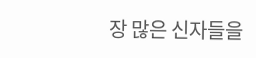장 많은 신자들을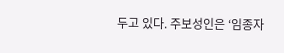두고 있다. 주보성인은 ‘임종자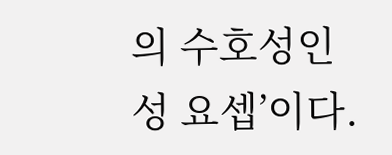의 수호성인 성 요셉’이다.